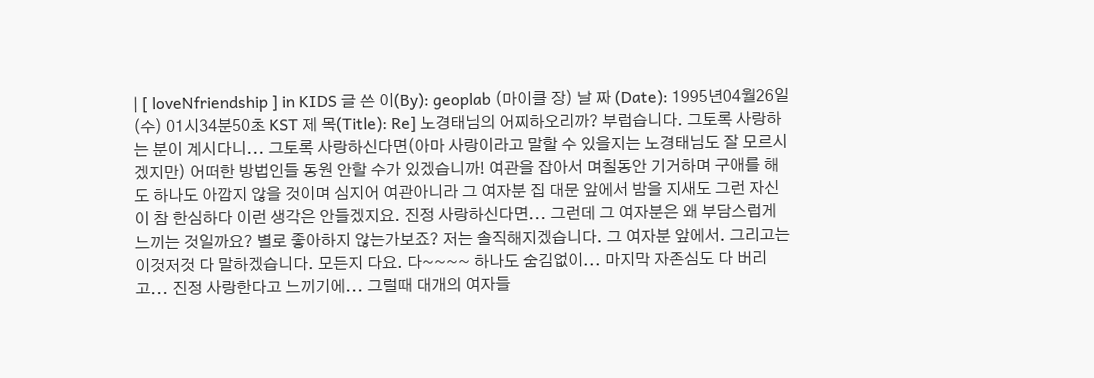| [ loveNfriendship ] in KIDS 글 쓴 이(By): geoplab (마이클 장) 날 짜 (Date): 1995년04월26일(수) 01시34분50초 KST 제 목(Title): Re] 노경태님의 어찌하오리까? 부럽습니다. 그토록 사랑하는 분이 계시다니... 그토록 사랑하신다면(아마 사랑이라고 말할 수 있을지는 노경태님도 잘 모르시겠지만) 어떠한 방법인들 동원 안할 수가 있겠습니까! 여관을 잡아서 며칠동안 기거하며 구애를 해도 하나도 아깝지 않을 것이며 심지어 여관아니라 그 여자분 집 대문 앞에서 밤을 지새도 그런 자신이 참 한심하다 이런 생각은 안들겠지요. 진정 사랑하신다면... 그런데 그 여자분은 왜 부담스럽게 느끼는 것일까요? 별로 좋아하지 않는가보죠? 저는 솔직해지겠습니다. 그 여자분 앞에서. 그리고는 이것저것 다 말하겠습니다. 모든지 다요. 다~~~~ 하나도 숨김없이... 마지막 자존심도 다 버리고... 진정 사랑한다고 느끼기에... 그럴때 대개의 여자들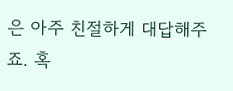은 아주 친절하게 대답해주죠. 혹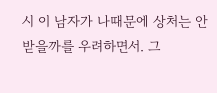시 이 남자가 나때문에 상처는 안 받을까를 우려하면서. 그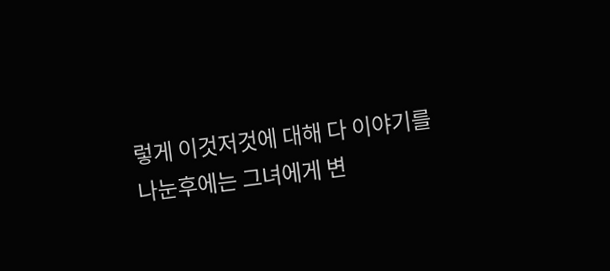렇게 이것저것에 대해 다 이야기를 나눈후에는 그녀에게 변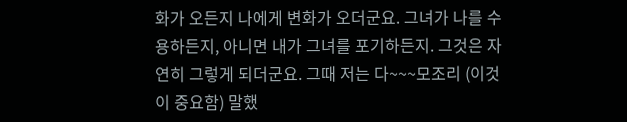화가 오든지 나에게 변화가 오더군요. 그녀가 나를 수용하든지, 아니면 내가 그녀를 포기하든지. 그것은 자연히 그렇게 되더군요. 그때 저는 다~~~모조리 (이것이 중요함) 말했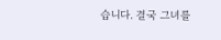습니다. 결국 그녀를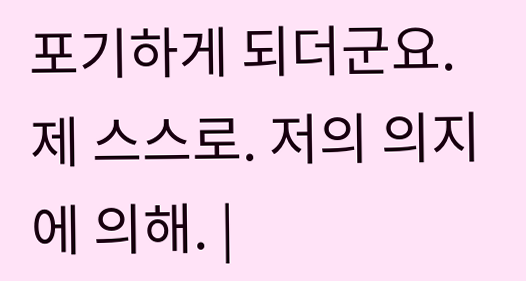포기하게 되더군요. 제 스스로. 저의 의지에 의해. |